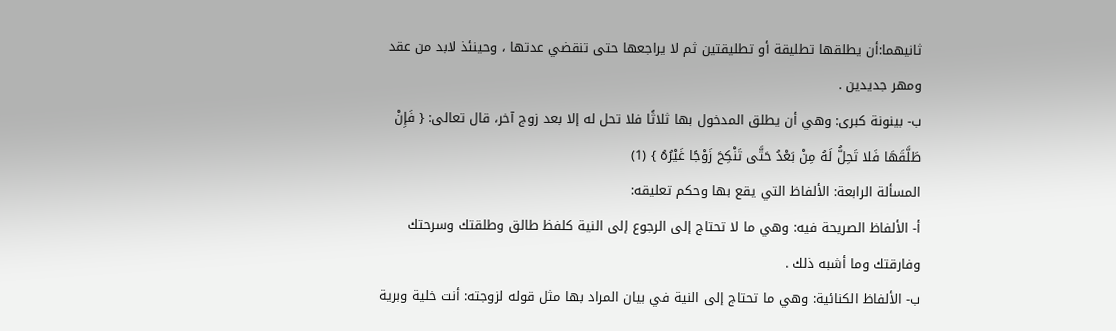ثانيهما:أن يطلقها تطليقة أو تطليقتين ثم لا يراجعها حتى تنقضي عدتها ، وحينئذ لابد من عقد ومهر جديدين .
ب- بينونة كبرى: وهي أن يطلق المدخول بها ثلاثًا فلا تحل له إلا بعد زوج آخر، قال تعالى: { فَإِنْ طَلَّقَهَا فَلا تَحِلُّ لَهُ مِنْ بَعْدُ حَتَّى تَنْكِحَ زَوْجًا غَيْرُهُ } (1)
المسألة الرابعة: الألفاظ التي يقع بها وحكم تعليقه:
أ- الألفاظ الصريحة فيه: وهي ما لا تحتاج إلى الرجوع إلى النية كلفظ طالق وطلقتك وسرحتك وفارقتك وما أشبه ذلك .
ب- الألفاظ الكنائية: وهي ما تحتاج إلى النية في بيان المراد بها مثل قوله لزوجته: أنت خلية وبرية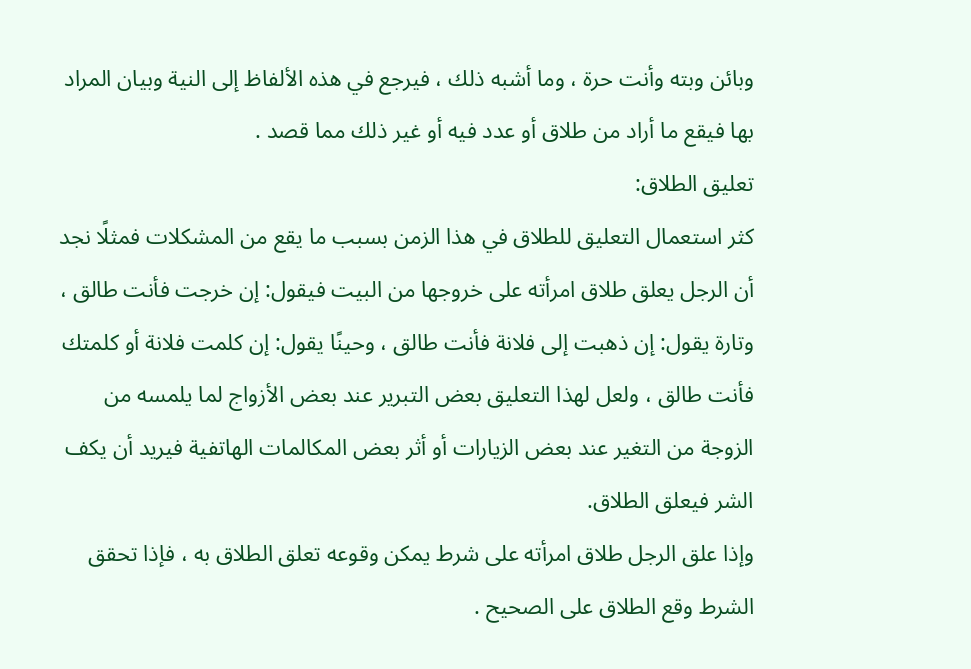وبائن وبته وأنت حرة ، وما أشبه ذلك ، فيرجع في هذه الألفاظ إلى النية وبيان المراد بها فيقع ما أراد من طلاق أو عدد فيه أو غير ذلك مما قصد .
تعليق الطلاق:
كثر استعمال التعليق للطلاق في هذا الزمن بسبب ما يقع من المشكلات فمثلًا نجد أن الرجل يعلق طلاق امرأته على خروجها من البيت فيقول: إن خرجت فأنت طالق ، وتارة يقول: إن ذهبت إلى فلانة فأنت طالق ، وحينًا يقول: إن كلمت فلانة أو كلمتك فأنت طالق ، ولعل لهذا التعليق بعض التبرير عند بعض الأزواج لما يلمسه من الزوجة من التغير عند بعض الزيارات أو أثر بعض المكالمات الهاتفية فيريد أن يكف الشر فيعلق الطلاق.
وإذا علق الرجل طلاق امرأته على شرط يمكن وقوعه تعلق الطلاق به ، فإذا تحقق الشرط وقع الطلاق على الصحيح .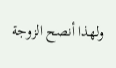ولهذا أنصح الزوجة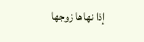إذا نهاها زوجها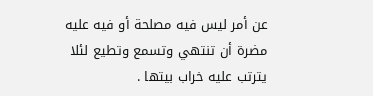عن أمر ليس فيه مصلحة أو فيه عليه مضرة أن تنتهي وتسمع وتطيع لئلا يترتب عليه خراب بيتها .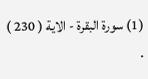(1) سورة البقرة - الاية ( 230 ) .